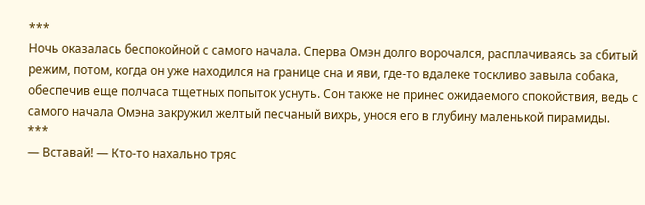***
Ночь оказалась беспокойной с самого начала. Сперва Омэн долго ворочался, расплачиваясь за сбитый режим, потом, когда он уже находился на границе сна и яви, где-то вдалеке тоскливо завыла собака, обеспечив еще полчаса тщетных попыток уснуть. Сон также не принес ожидаемого спокойствия, ведь с самого начала Омэна закружил желтый песчаный вихрь, унося его в глубину маленькой пирамиды.
***
— Вставай! — Кто-то нахально тряс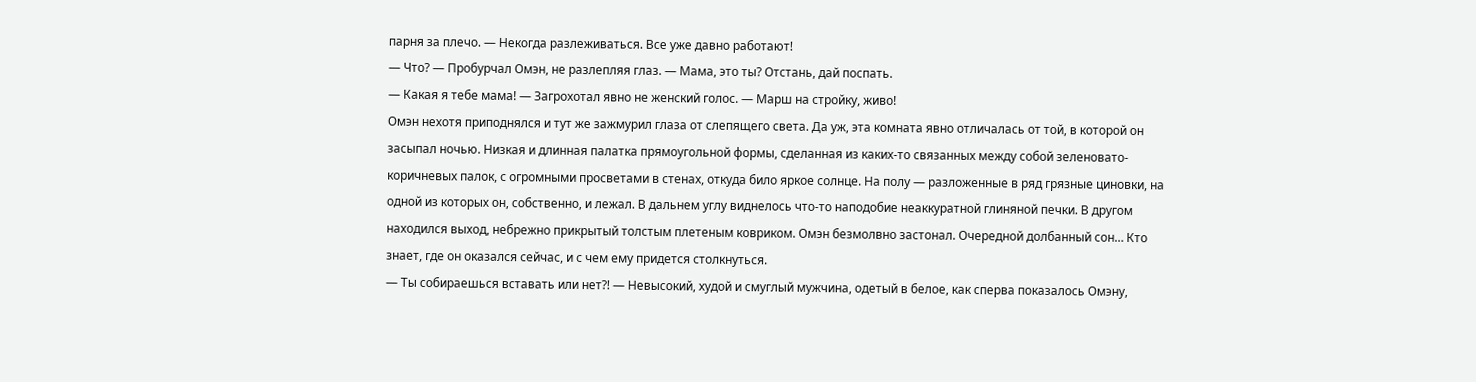парня за плечо. — Некогда разлеживаться. Все уже давно работают!
— Что? — Пробурчал Омэн, не разлепляя глаз. — Мама, это ты? Отстань, дай поспать.
— Какая я тебе мама! — Загрохотал явно не женский голос. — Марш на стройку, живо!
Омэн нехотя приподнялся и тут же зажмурил глаза от слепящего света. Да уж, эта комната явно отличалась от той, в которой он засыпал ночью. Низкая и длинная палатка прямоугольной формы, сделанная из каких-то связанных между собой зеленовато-коричневых палок, с огромными просветами в стенах, откуда било яркое солнце. На полу — разложенные в ряд грязные циновки, на одной из которых он, собственно, и лежал. В дальнем углу виднелось что-то наподобие неаккуратной глиняной печки. В другом находился выход, небрежно прикрытый толстым плетеным ковриком. Омэн безмолвно застонал. Очередной долбанный сон… Кто знает, где он оказался сейчас, и с чем ему придется столкнуться.
— Ты собираешься вставать или нет?! — Невысокий, худой и смуглый мужчина, одетый в белое, как сперва показалось Омэну,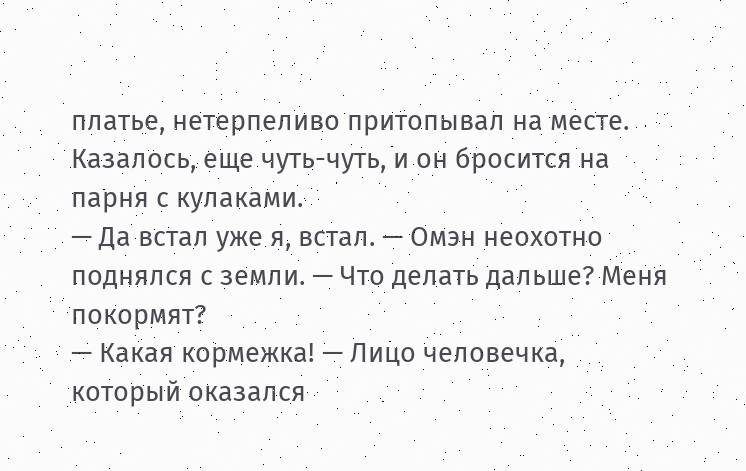платье, нетерпеливо притопывал на месте. Казалось, еще чуть-чуть, и он бросится на парня с кулаками.
— Да встал уже я, встал. — Омэн неохотно поднялся с земли. — Что делать дальше? Меня покормят?
— Какая кормежка! — Лицо человечка, который оказался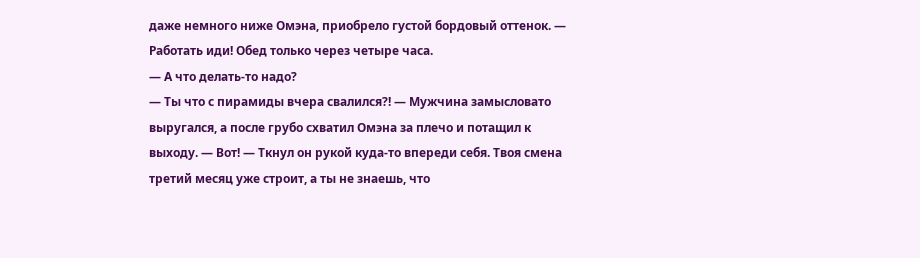даже немного ниже Омэна, приобрело густой бордовый оттенок. — Работать иди! Обед только через четыре часа.
— А что делать-то надо?
— Ты что с пирамиды вчера свалился?! — Мужчина замысловато выругался, а после грубо схватил Омэна за плечо и потащил к выходу. — Вот! — Ткнул он рукой куда-то впереди себя. Твоя смена третий месяц уже строит, а ты не знаешь, что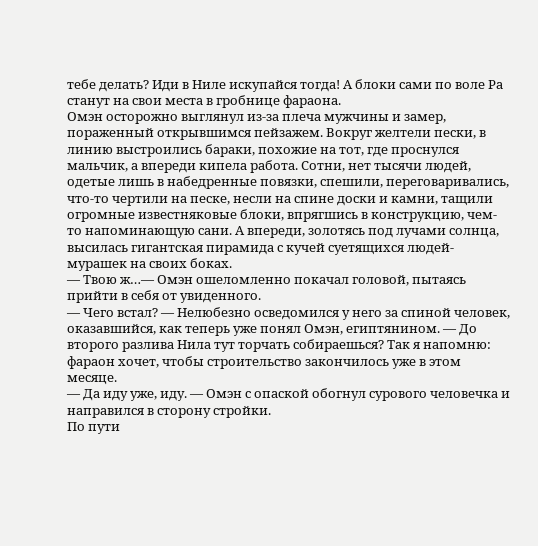тебе делать? Иди в Ниле искупайся тогда! А блоки сами по воле Ра станут на свои места в гробнице фараона.
Омэн осторожно выглянул из-за плеча мужчины и замер, пораженный открывшимся пейзажем. Вокруг желтели пески, в линию выстроились бараки, похожие на тот, где проснулся мальчик, а впереди кипела работа. Сотни, нет тысячи людей, одетые лишь в набедренные повязки, спешили, переговаривались, что-то чертили на песке, несли на спине доски и камни, тащили огромные известняковые блоки, впрягшись в конструкцию, чем-то напоминающую сани. А впереди, золотясь под лучами солнца, высилась гигантская пирамида с кучей суетящихся людей-мурашек на своих боках.
— Твою ж…— Омэн ошеломленно покачал головой, пытаясь прийти в себя от увиденного.
— Чего встал? — Нелюбезно осведомился у него за спиной человек, оказавшийся, как теперь уже понял Омэн, египтянином. — До второго разлива Нила тут торчать собираешься? Так я напомню: фараон хочет, чтобы строительство закончилось уже в этом месяце.
— Да иду уже, иду. — Омэн с опаской обогнул сурового человечка и направился в сторону стройки.
По пути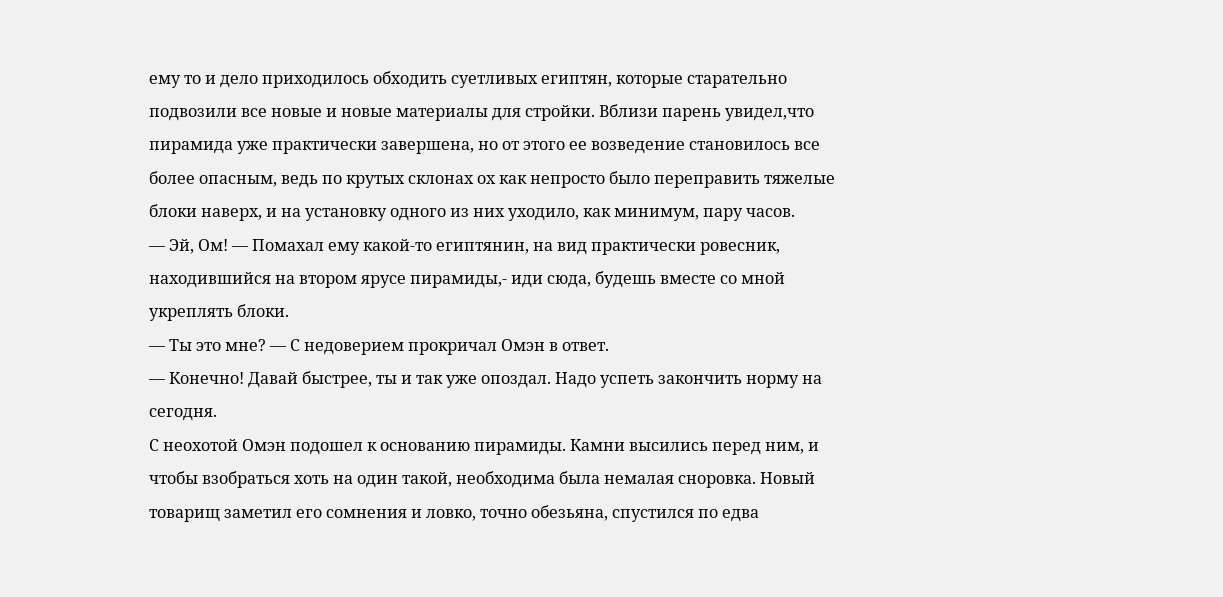ему то и дело приходилось обходить суетливых египтян, которые старательно подвозили все новые и новые материалы для стройки. Вблизи парень увидел,что пирамида уже практически завершена, но от этого ее возведение становилось все более опасным, ведь по крутых склонах ох как непросто было переправить тяжелые блоки наверх, и на установку одного из них уходило, как минимум, пару часов.
— Эй, Ом! — Помахал ему какой-то египтянин, на вид практически ровесник, находившийся на втором ярусе пирамиды,- иди сюда, будешь вместе со мной укреплять блоки.
— Ты это мне? — С недоверием прокричал Омэн в ответ.
— Конечно! Давай быстрее, ты и так уже опоздал. Надо успеть закончить норму на сегодня.
С неохотой Омэн подошел к основанию пирамиды. Камни высились перед ним, и чтобы взобраться хоть на один такой, необходима была немалая сноровка. Новый товарищ заметил его сомнения и ловко, точно обезьяна, спустился по едва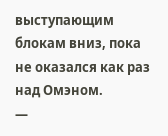выступающим блокам вниз, пока не оказался как раз над Омэном.
—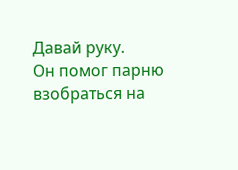Давай руку.
Он помог парню взобраться на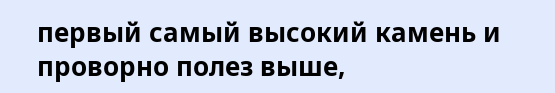первый самый высокий камень и проворно полез выше,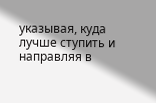указывая, куда лучше ступить и направляя в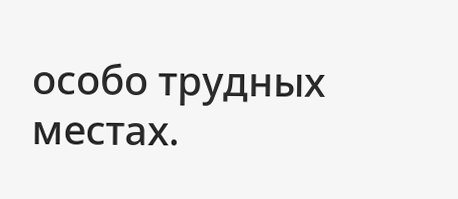особо трудных местах.